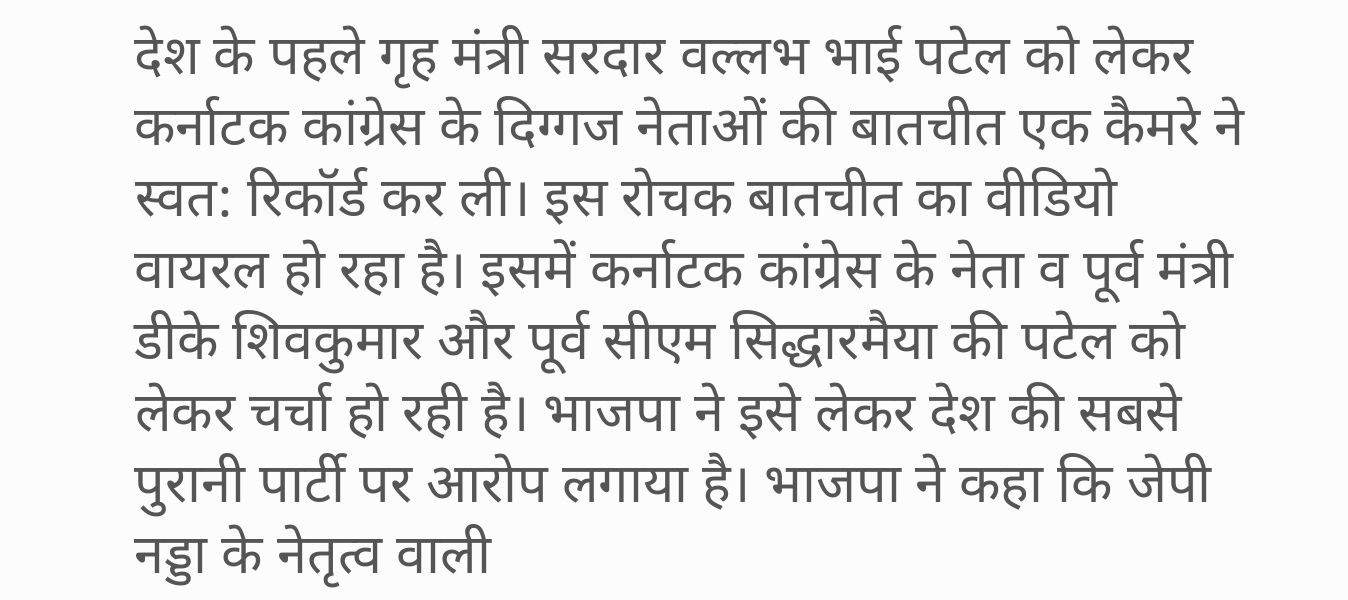देश के पहले गृह मंत्री सरदार वल्लभ भाई पटेल को लेकर कर्नाटक कांग्रेस के दिग्गज नेताओं की बातचीत एक कैमरे ने स्वत: रिकॉर्ड कर ली। इस रोचक बातचीत का वीडियो वायरल हो रहा है। इसमें कर्नाटक कांग्रेस के नेता व पूर्व मंत्री डीके शिवकुमार और पूर्व सीएम सिद्धारमैया की पटेल को लेकर चर्चा हो रही है। भाजपा ने इसे लेकर देश की सबसे पुरानी पार्टी पर आरोप लगाया है। भाजपा ने कहा कि जेपी नड्डा के नेतृत्व वाली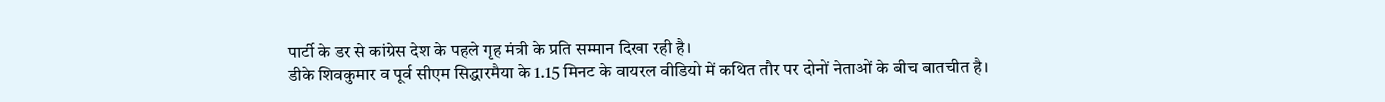पार्टी के डर से कांग्रेस देश के पहले गृह मंत्री के प्रति सम्मान दिखा रही है।
डीके शिवकुमार व पूर्व सीएम सिद्धारमैया के 1.15 मिनट के वायरल वीडियो में कथित तौर पर दोनों नेताओं के बीच बातचीत है।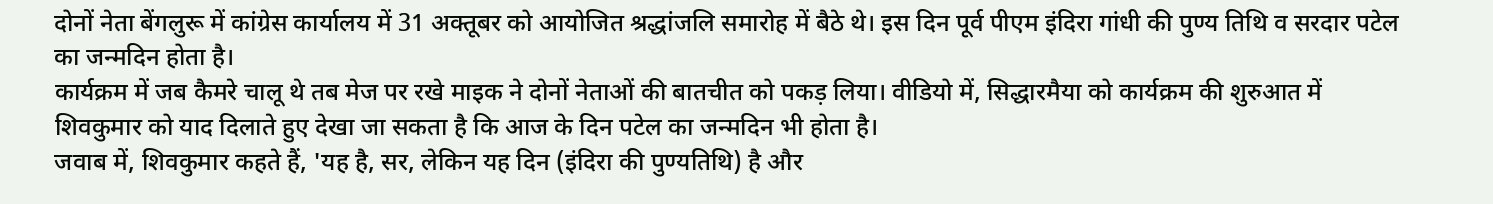दोनों नेता बेंगलुरू में कांग्रेस कार्यालय में 31 अक्तूबर को आयोजित श्रद्धांजलि समारोह में बैठे थे। इस दिन पूर्व पीएम इंदिरा गांधी की पुण्य तिथि व सरदार पटेल का जन्मदिन होता है।
कार्यक्रम में जब कैमरे चालू थे तब मेज पर रखे माइक ने दोनों नेताओं की बातचीत को पकड़ लिया। वीडियो में, सिद्धारमैया को कार्यक्रम की शुरुआत में शिवकुमार को याद दिलाते हुए देखा जा सकता है कि आज के दिन पटेल का जन्मदिन भी होता है।
जवाब में, शिवकुमार कहते हैं, 'यह है, सर, लेकिन यह दिन (इंदिरा की पुण्यतिथि) है और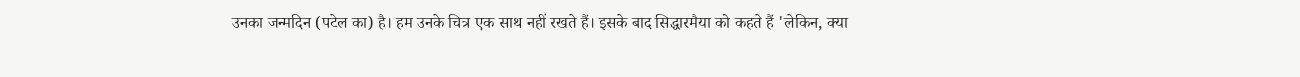उनका जन्मदिन (पटेल का) है। हम उनके चित्र एक साथ नहीं रखते हैं। इसके बाद सिद्धारमैया को कहते हैं 'लेकिन, क्या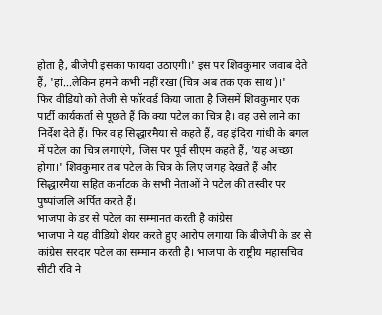होता है, बीजेपी इसका फायदा उठाएगी।' इस पर शिवकुमार जवाब देते हैं, 'हां...लेकिन हमने कभी नहीं रखा (चित्र अब तक एक साथ)।'
फिर वीडियो को तेजी से फॉरवर्ड किया जाता है जिसमें शिवकुमार एक पार्टी कार्यकर्ता से पूछते हैं कि क्या पटेल का चित्र है। वह उसे लाने का निर्देश देते हैं। फिर वह सिद्धारमैया से कहते हैं, वह इंदिरा गांधी के बगल में पटेल का चित्र लगाएंगे, जिस पर पूर्व सीएम कहते हैं, 'यह अच्छा होगा।' शिवकुमार तब पटेल के चित्र के लिए जगह देखते हैं और सिद्धारमैया सहित कर्नाटक के सभी नेताओं ने पटेल की तस्वीर पर पुष्पांजलि अर्पित करते हैं।
भाजपा के डर से पटेल का सम्मानत करती है कांग्रेस
भाजपा ने यह वीडियो शेयर करते हुए आरोप लगाया कि बीजेपी के डर से कांग्रेस सरदार पटेल का सम्मान करती है। भाजपा के राष्ट्रीय महासचिव सीटी रवि ने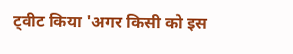ट्वीट किया 'अगर किसी को इस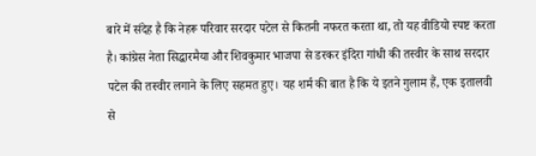बारे में संदेह है कि नेहरू परिवार सरदार पटेल से कितनी नफरत करता था, तो यह वीडियो स्पष्ट करता है। कांग्रेस नेता सिद्धारमैया और शिवकुमार भाजपा से डरकर इंदिरा गांधी की तस्वीर के साथ सरदार पटेल की तस्वीर लगाने के लिए सहमत हुए। यह शर्म की बात है कि ये इतने गुलाम हैं, एक इतालवी से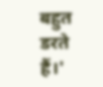बहुत डरते हैं।'